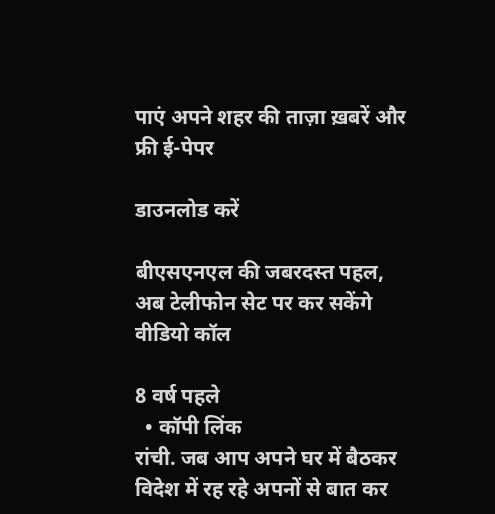पाएं अपने शहर की ताज़ा ख़बरें और फ्री ई-पेपर

डाउनलोड करें

बीएसएनएल की जबरदस्त पहल, अब टेलीफोन सेट पर कर सकेंगे वीडियो कॉल

8 वर्ष पहले
  • कॉपी लिंक
रांची. जब आप अपने घर में बैठकर विदेश में रह रहे अपनों से बात कर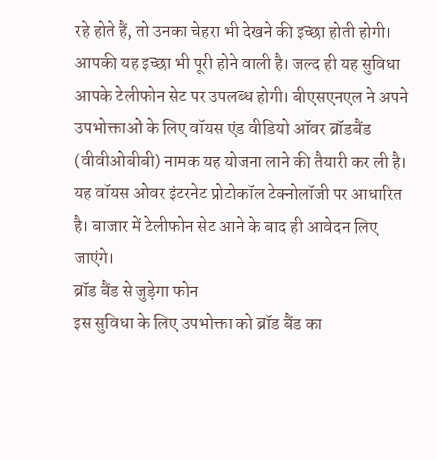रहे होते हैं, तो उनका चेहरा भी देखने की इच्छा होती होगी। आपकी यह इच्छा भी पूरी होने वाली है। जल्द ही यह सुविधा आपके टेलीफोन सेट पर उपलब्ध होगी। बीएसएनएल ने अपने उपभोक्ताओं के लिए वॉयस एंड वीडियो ऑवर ब्रॉडबैंड (वीवीओबीबी) नामक यह योजना लाने की तैयारी कर ली है। यह वॉयस ओवर इंटरनेट प्रोटोकॉल टेक्नोलॉजी पर आधारित है। बाजार में टेलीफोन सेट आने के बाद ही आवेदन लिए जाएंगे।
ब्रॉड बैंड से जुड़ेगा फोन
इस सुविधा के लिए उपभोक्ता को ब्रॉड बैंड का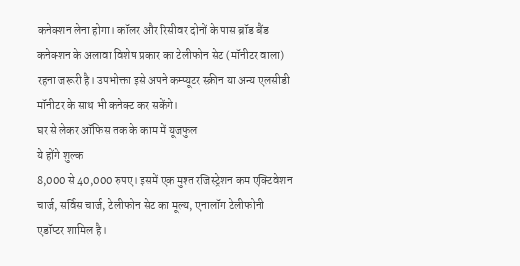कनेक्शन लेना होगा। कॉलर और रिसीवर दोनों के पास ब्रॉड बैंड कनेक्शन के अलावा विशेष प्रकार का टेलीफोन सेट (मॉनीटर वाला) रहना जरूरी है। उपभोक्ता इसे अपने कम्प्यूटर स्क्रीन या अन्य एलसीडी मॉनीटर के साथ भी कनेक्ट कर सकेंगे।
घर से लेकर ऑफिस तक के काम में यूजफुल
ये होंगे शुल्क
8,000 से 40,000 रुपए। इसमें एक मुश्त रजिस्ट्रेशन कम एक्टिवेशन चार्ज, सर्विस चार्ज, टेलीफोन सेट का मूल्य, एनालॉग टेलीफोनी एडॉप्टर शामिल है।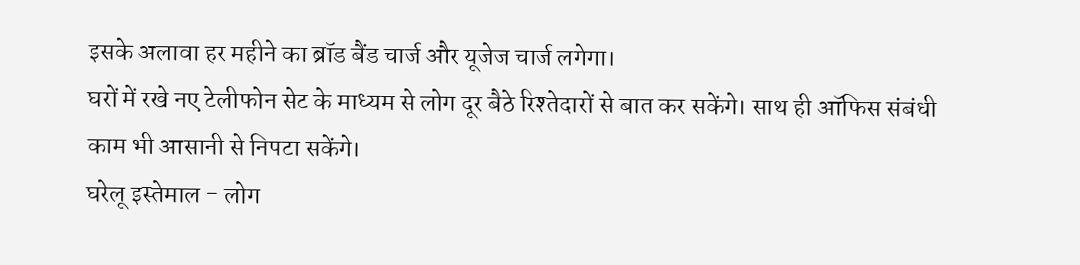इसके अलावा हर महीने का ब्रॉड बैंड चार्ज और यूजेज चार्ज लगेगा।
घरों में रखे नए टेलीफोन सेट के माध्यम से लोग दूर बैठे रिश्तेदारों से बात कर सकेंगे। साथ ही ऑफिस संबंधी काम भी आसानी से निपटा सकेंगे।
घरेलू इस्तेमाल - लोग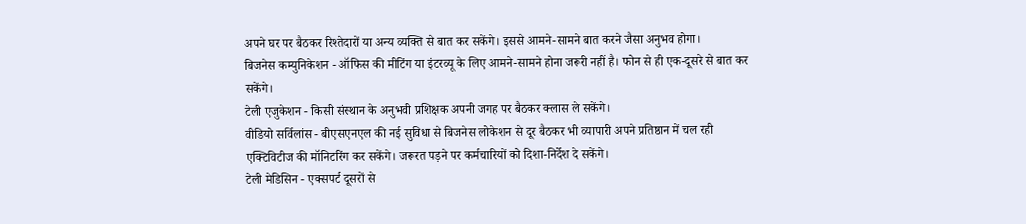अपने घर पर बैठकर रिश्तेदारों या अन्य व्यक्ति से बात कर सकेंगे। इससे आमने-सामने बात करने जैसा अनुभव होगा।
बिजनेस कम्युनिकेशन - ऑफिस की मीटिंग या इंटरव्यू के लिए आमने-सामने होना जरूरी नहीं है। फोन से ही एक-दूसरे से बात कर सकेंगे।
टेली एजुकेशन - किसी संस्थान के अनुभवी प्रशिक्षक अपनी जगह पर बैठकर क्लास ले सकेंगे।
वीडियो सर्विलांस - बीएसएनएल की नई सुविधा से बिजनेस लोकेशन से दूर बैठकर भी व्यापारी अपने प्रतिष्ठान में चल रही एक्टिविटीज की मॉनिटरिंग कर सकेंगे। जरूरत पड़ने पर कर्मचारियों को दिशा-निर्देश दे सकेंगे।
टेली मेडिसिन - एक्सपर्ट दूसरों से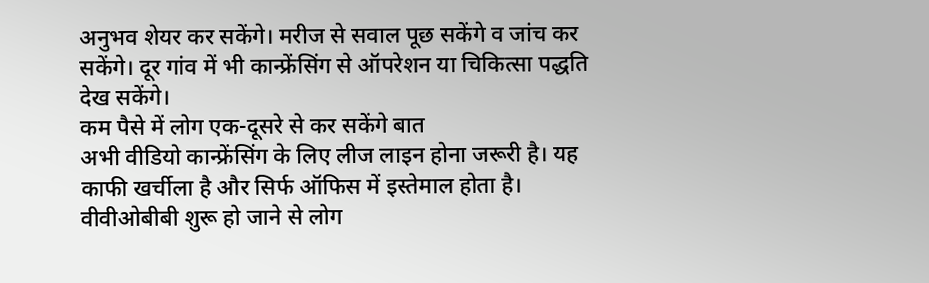अनुभव शेयर कर सकेंगे। मरीज से सवाल पूछ सकेंगे व जांच कर सकेंगे। दूर गांव में भी कान्फ्रेंसिंग से ऑपरेशन या चिकित्सा पद्धति देख सकेंगे।
कम पैसे में लोग एक-दूसरे से कर सकेंगे बात
अभी वीडियो कान्फ्रेंसिंग के लिए लीज लाइन होना जरूरी है। यह काफी खर्चीला है और सिर्फ ऑफिस में इस्तेमाल होता है। वीवीओबीबी शुरू हो जाने से लोग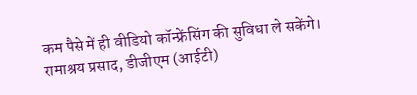कम पैसे में ही वीडियो कॉन्फ्रेंसिंग की सुविधा ले सकेंगे।
रामाश्रय प्रसाद, डीजीएम (आईटी)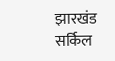झारखंड सर्किल